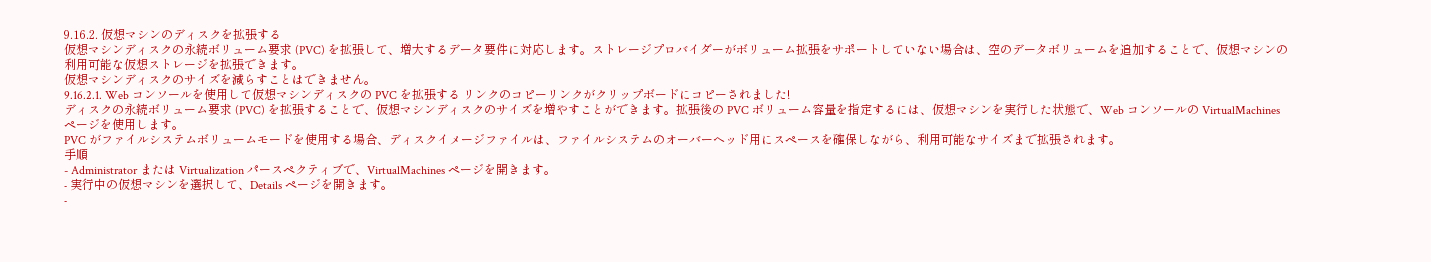9.16.2. 仮想マシンのディスクを拡張する
仮想マシンディスクの永続ボリューム要求 (PVC) を拡張して、増大するデータ要件に対応します。ストレージプロバイダーがボリューム拡張をサポートしていない場合は、空のデータボリュームを追加することで、仮想マシンの利用可能な仮想ストレージを拡張できます。
仮想マシンディスクのサイズを減らすことはできません。
9.16.2.1. Web コンソールを使用して仮想マシンディスクの PVC を拡張する リンクのコピーリンクがクリップボードにコピーされました!
ディスクの永続ボリューム要求 (PVC) を拡張することで、仮想マシンディスクのサイズを増やすことができます。拡張後の PVC ボリューム容量を指定するには、仮想マシンを実行した状態で、Web コンソールの VirtualMachines ページを使用します。
PVC がファイルシステムボリュームモードを使用する場合、ディスクイメージファイルは、ファイルシステムのオーバーヘッド用にスペースを確保しながら、利用可能なサイズまで拡張されます。
手順
- Administrator または Virtualization パースペクティブで、VirtualMachines ページを開きます。
- 実行中の仮想マシンを選択して、Details ページを開きます。
-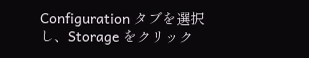Configuration タブを選択し、Storage をクリック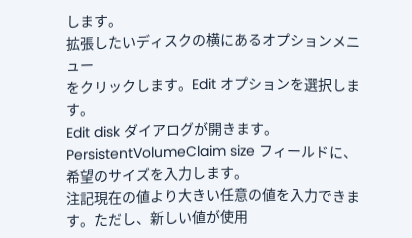します。
拡張したいディスクの横にあるオプションメニュー
をクリックします。Edit オプションを選択します。
Edit disk ダイアログが開きます。
PersistentVolumeClaim size フィールドに、希望のサイズを入力します。
注記現在の値より大きい任意の値を入力できます。ただし、新しい値が使用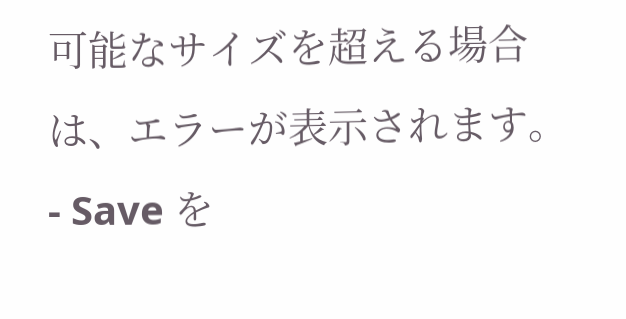可能なサイズを超える場合は、エラーが表示されます。
- Save を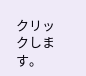クリックします。